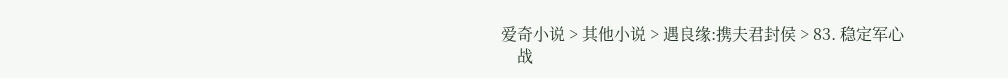爱奇小说 > 其他小说 > 遇良缘:携夫君封侯 > 83. 稳定军心
    战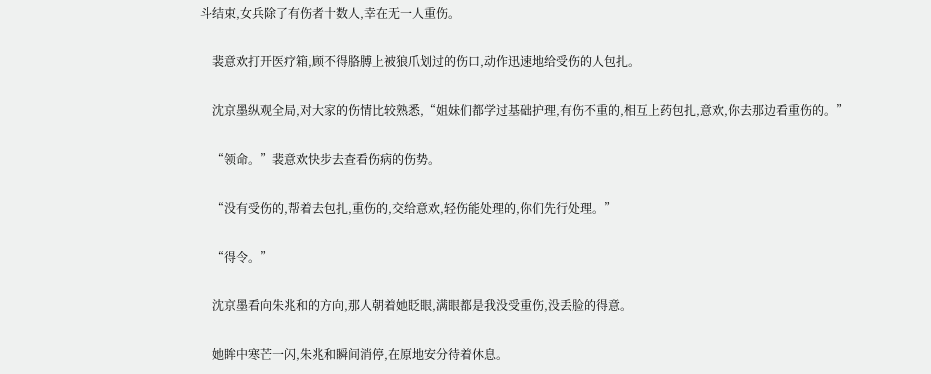斗结束,女兵除了有伤者十数人,幸在无一人重伤。

    裴意欢打开医疗箱,顾不得胳膊上被狼爪划过的伤口,动作迅速地给受伤的人包扎。

    沈京墨纵观全局,对大家的伤情比较熟悉,“姐妹们都学过基础护理,有伤不重的,相互上药包扎,意欢,你去那边看重伤的。”

    “领命。”裴意欢快步去查看伤病的伤势。

    “没有受伤的,帮着去包扎,重伤的,交给意欢,轻伤能处理的,你们先行处理。”

    “得令。”

    沈京墨看向朱兆和的方向,那人朝着她眨眼,满眼都是我没受重伤,没丢脸的得意。

    她眸中寒芒一闪,朱兆和瞬间消停,在原地安分待着休息。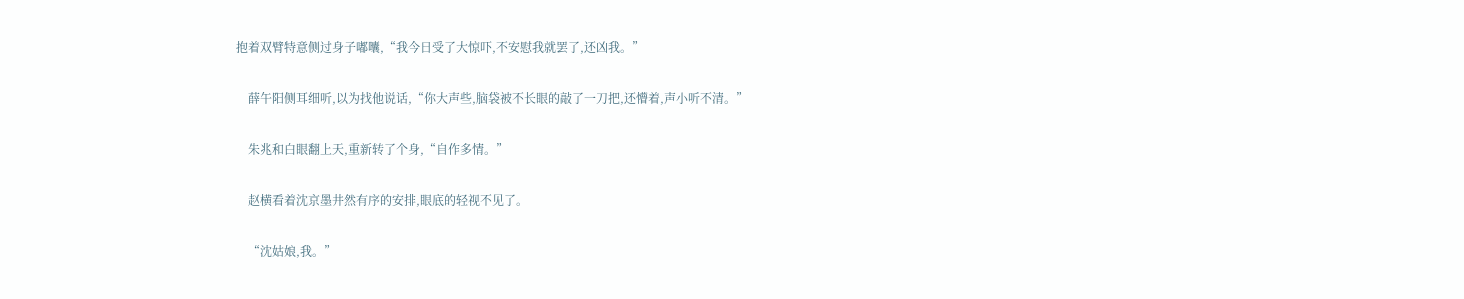抱着双臂特意侧过身子嘟囔,“我今日受了大惊吓,不安慰我就罢了,还凶我。”

    薛午阳侧耳细听,以为找他说话,“你大声些,脑袋被不长眼的敲了一刀把,还懵着,声小听不清。”

    朱兆和白眼翻上天,重新转了个身,“自作多情。”

    赵横看着沈京墨井然有序的安排,眼底的轻视不见了。

    “沈姑娘,我。”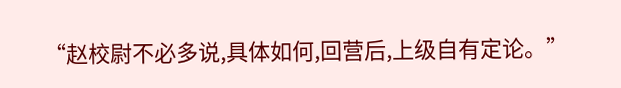“赵校尉不必多说,具体如何,回营后,上级自有定论。”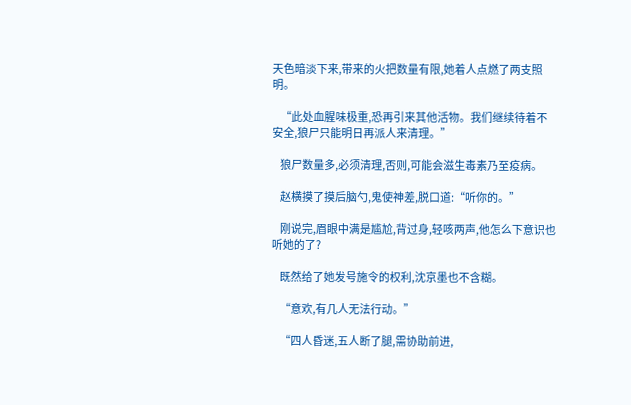天色暗淡下来,带来的火把数量有限,她着人点燃了两支照明。

    “此处血腥味极重,恐再引来其他活物。我们继续待着不安全,狼尸只能明日再派人来清理。”

    狼尸数量多,必须清理,否则,可能会滋生毒素乃至疫病。

    赵横摸了摸后脑勺,鬼使神差,脱口道:“听你的。”

    刚说完,眉眼中满是尴尬,背过身,轻咳两声,他怎么下意识也听她的了?

    既然给了她发号施令的权利,沈京墨也不含糊。

    “意欢,有几人无法行动。”

    “四人昏迷,五人断了腿,需协助前进,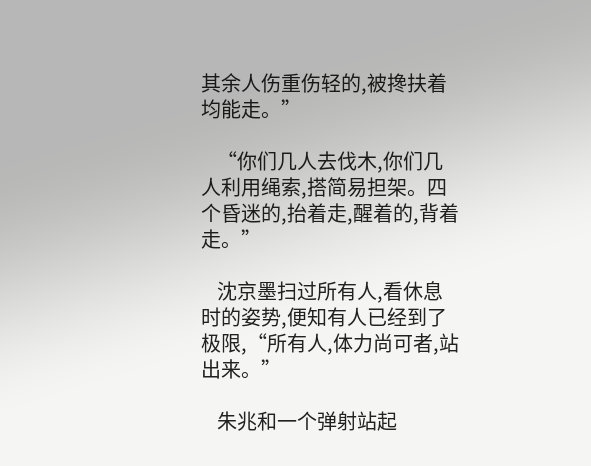其余人伤重伤轻的,被搀扶着均能走。”

    “你们几人去伐木,你们几人利用绳索,搭简易担架。四个昏迷的,抬着走,醒着的,背着走。”

    沈京墨扫过所有人,看休息时的姿势,便知有人已经到了极限,“所有人,体力尚可者,站出来。”

    朱兆和一个弹射站起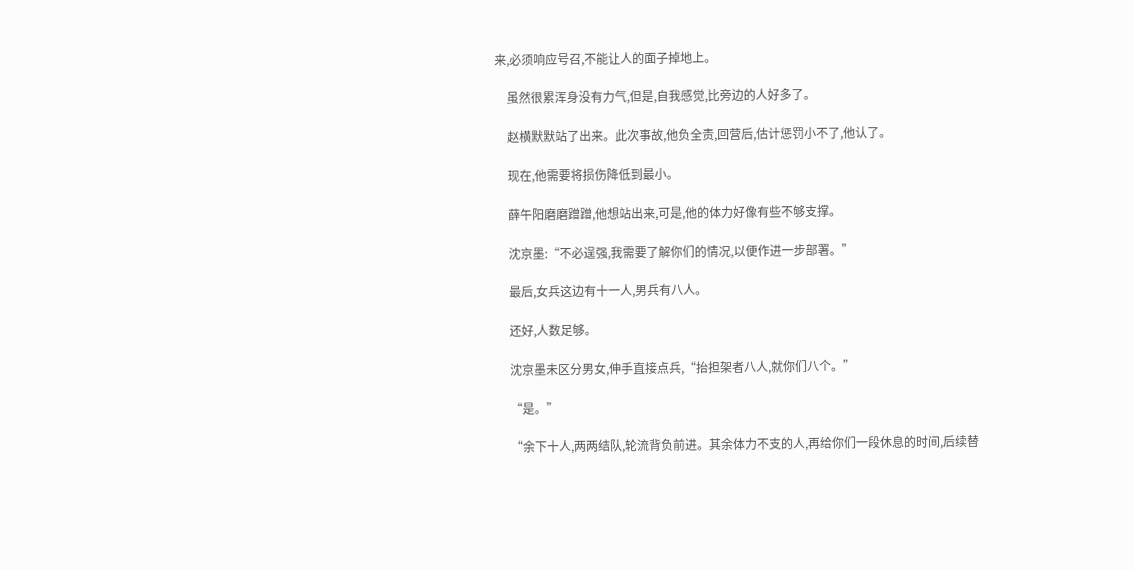来,必须响应号召,不能让人的面子掉地上。

    虽然很累浑身没有力气,但是,自我感觉,比旁边的人好多了。

    赵横默默站了出来。此次事故,他负全责,回营后,估计惩罚小不了,他认了。

    现在,他需要将损伤降低到最小。

    薛午阳磨磨蹭蹭,他想站出来,可是,他的体力好像有些不够支撑。

    沈京墨:“不必逞强,我需要了解你们的情况,以便作进一步部署。”

    最后,女兵这边有十一人,男兵有八人。

    还好,人数足够。

    沈京墨未区分男女,伸手直接点兵,“抬担架者八人,就你们八个。”

    “是。”

    “余下十人,两两结队,轮流背负前进。其余体力不支的人,再给你们一段休息的时间,后续替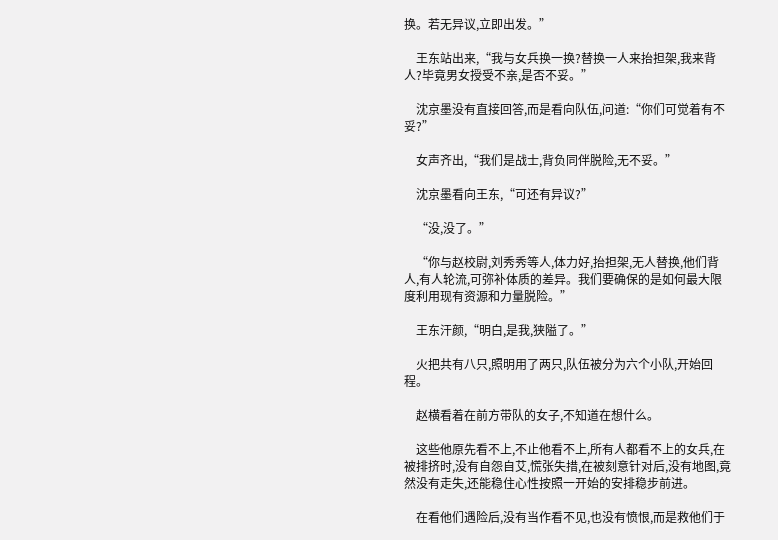换。若无异议,立即出发。”

    王东站出来,“我与女兵换一换?替换一人来抬担架,我来背人?毕竟男女授受不亲,是否不妥。”

    沈京墨没有直接回答,而是看向队伍,问道:“你们可觉着有不妥?”

    女声齐出,“我们是战士,背负同伴脱险,无不妥。”

    沈京墨看向王东,“可还有异议?”

    “没,没了。”

    “你与赵校尉,刘秀秀等人,体力好,抬担架,无人替换,他们背人,有人轮流,可弥补体质的差异。我们要确保的是如何最大限度利用现有资源和力量脱险。”

    王东汗颜,“明白,是我,狭隘了。”

    火把共有八只,照明用了两只,队伍被分为六个小队,开始回程。

    赵横看着在前方带队的女子,不知道在想什么。

    这些他原先看不上,不止他看不上,所有人都看不上的女兵,在被排挤时,没有自怨自艾,慌张失措,在被刻意针对后,没有地图,竟然没有走失,还能稳住心性按照一开始的安排稳步前进。

    在看他们遇险后,没有当作看不见,也没有愤恨,而是救他们于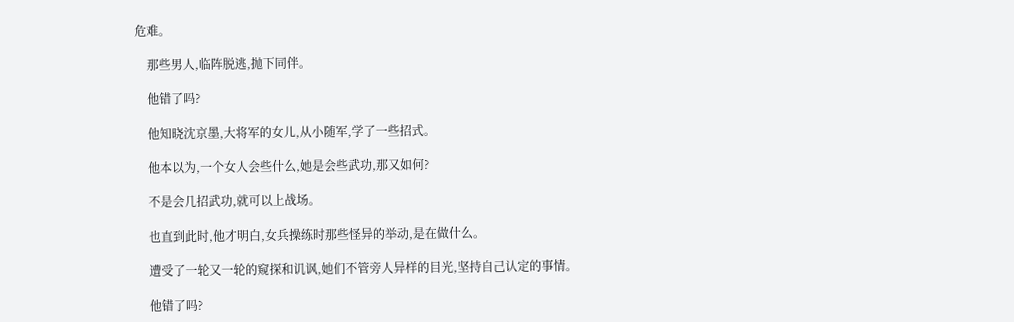危难。

    那些男人,临阵脱逃,抛下同伴。

    他错了吗?

    他知晓沈京墨,大将军的女儿,从小随军,学了一些招式。

    他本以为,一个女人会些什么,她是会些武功,那又如何?

    不是会几招武功,就可以上战场。

    也直到此时,他才明白,女兵操练时那些怪异的举动,是在做什么。

    遭受了一轮又一轮的窥探和讥讽,她们不管旁人异样的目光,坚持自己认定的事情。

    他错了吗?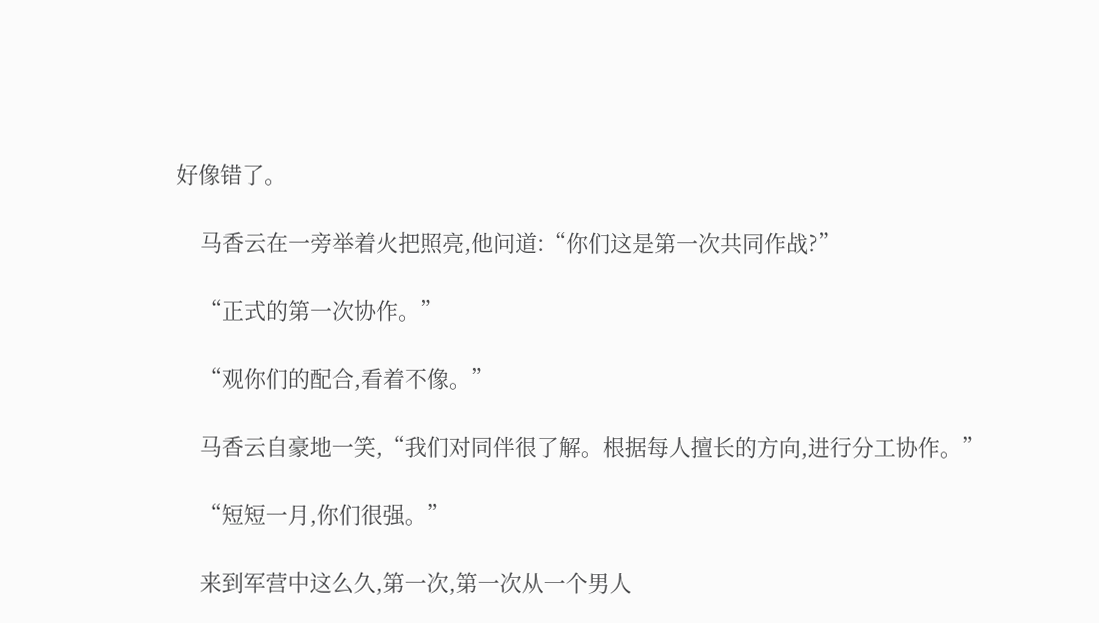好像错了。

    马香云在一旁举着火把照亮,他问道:“你们这是第一次共同作战?”

    “正式的第一次协作。”

    “观你们的配合,看着不像。”

    马香云自豪地一笑,“我们对同伴很了解。根据每人擅长的方向,进行分工协作。”

    “短短一月,你们很强。”

    来到军营中这么久,第一次,第一次从一个男人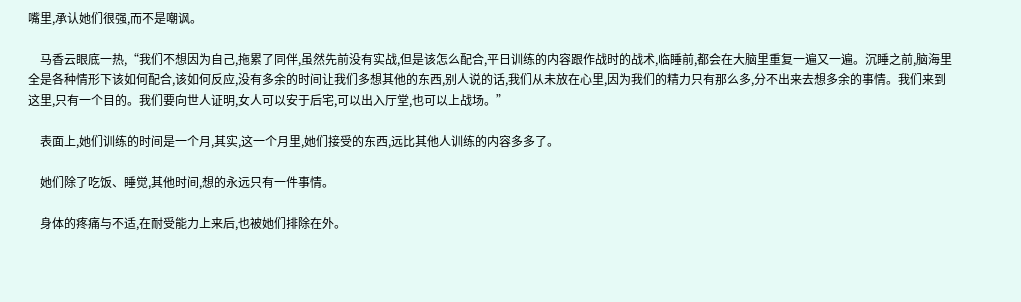嘴里,承认她们很强,而不是嘲讽。

    马香云眼底一热,“我们不想因为自己,拖累了同伴,虽然先前没有实战,但是该怎么配合,平日训练的内容跟作战时的战术,临睡前,都会在大脑里重复一遍又一遍。沉睡之前,脑海里全是各种情形下该如何配合,该如何反应,没有多余的时间让我们多想其他的东西,别人说的话,我们从未放在心里,因为我们的精力只有那么多,分不出来去想多余的事情。我们来到这里,只有一个目的。我们要向世人证明,女人可以安于后宅,可以出入厅堂,也可以上战场。”

    表面上,她们训练的时间是一个月,其实,这一个月里,她们接受的东西,远比其他人训练的内容多多了。

    她们除了吃饭、睡觉,其他时间,想的永远只有一件事情。

    身体的疼痛与不适,在耐受能力上来后,也被她们排除在外。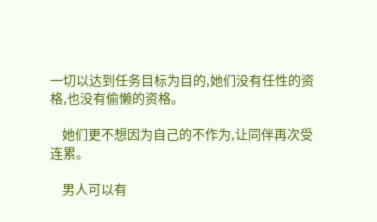一切以达到任务目标为目的,她们没有任性的资格,也没有偷懒的资格。

    她们更不想因为自己的不作为,让同伴再次受连累。

    男人可以有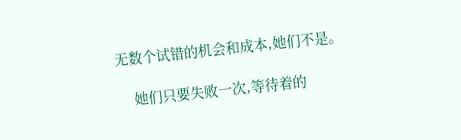无数个试错的机会和成本,她们不是。

    她们只要失败一次,等待着的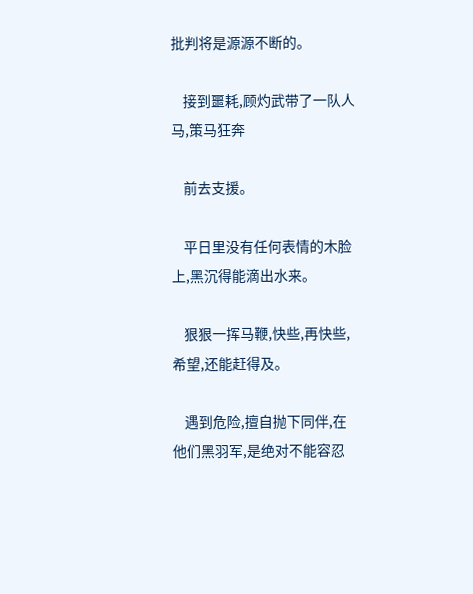批判将是源源不断的。

    接到噩耗,顾灼武带了一队人马,策马狂奔

    前去支援。

    平日里没有任何表情的木脸上,黑沉得能滴出水来。

    狠狠一挥马鞭,快些,再快些,希望,还能赶得及。

    遇到危险,擅自抛下同伴,在他们黑羽军,是绝对不能容忍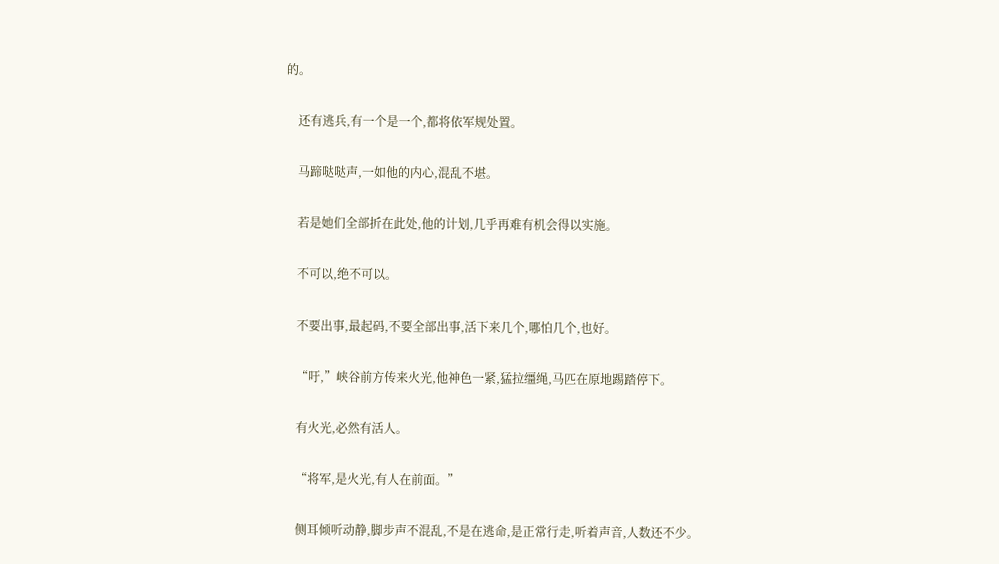的。

    还有逃兵,有一个是一个,都将依军规处置。

    马蹄哒哒声,一如他的内心,混乱不堪。

    若是她们全部折在此处,他的计划,几乎再难有机会得以实施。

    不可以,绝不可以。

    不要出事,最起码,不要全部出事,活下来几个,哪怕几个,也好。

    “吁,”峡谷前方传来火光,他神色一紧,猛拉缰绳,马匹在原地踢踏停下。

    有火光,必然有活人。

    “将军,是火光,有人在前面。”

    侧耳倾听动静,脚步声不混乱,不是在逃命,是正常行走,听着声音,人数还不少。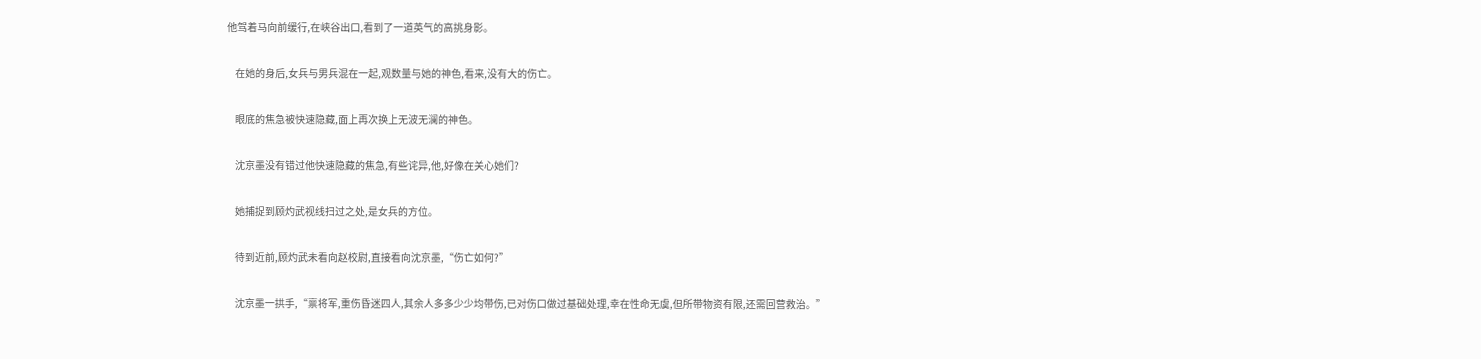他驾着马向前缓行,在峡谷出口,看到了一道英气的高挑身影。

    在她的身后,女兵与男兵混在一起,观数量与她的神色,看来,没有大的伤亡。

    眼底的焦急被快速隐藏,面上再次换上无波无澜的神色。

    沈京墨没有错过他快速隐藏的焦急,有些诧异,他,好像在关心她们?

    她捕捉到顾灼武视线扫过之处,是女兵的方位。

    待到近前,顾灼武未看向赵校尉,直接看向沈京墨,“伤亡如何?”

    沈京墨一拱手,“禀将军,重伤昏迷四人,其余人多多少少均带伤,已对伤口做过基础处理,幸在性命无虞,但所带物资有限,还需回营救治。”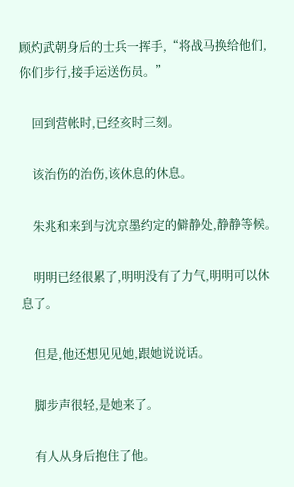顾灼武朝身后的士兵一挥手,“将战马换给他们,你们步行,接手运送伤员。”

    回到营帐时,已经亥时三刻。

    该治伤的治伤,该休息的休息。

    朱兆和来到与沈京墨约定的僻静处,静静等候。

    明明已经很累了,明明没有了力气,明明可以休息了。

    但是,他还想见见她,跟她说说话。

    脚步声很轻,是她来了。

    有人从身后抱住了他。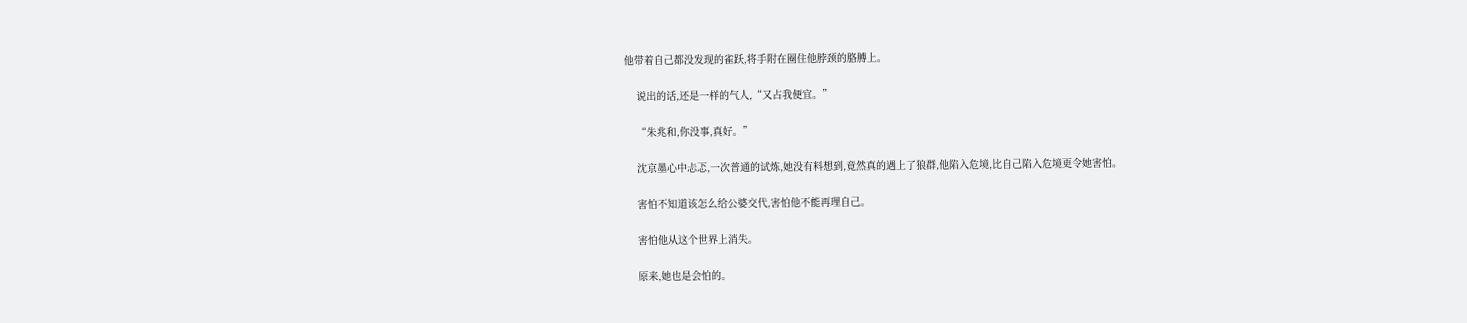他带着自己都没发现的雀跃,将手附在圈住他脖颈的胳膊上。

    说出的话,还是一样的气人,“又占我便宜。”

    “朱兆和,你没事,真好。”

    沈京墨心中忐忑,一次普通的试炼,她没有料想到,竟然真的遇上了狼群,他陷入危境,比自己陷入危境更令她害怕。

    害怕不知道该怎么给公婆交代,害怕他不能再理自己。

    害怕他从这个世界上消失。

    原来,她也是会怕的。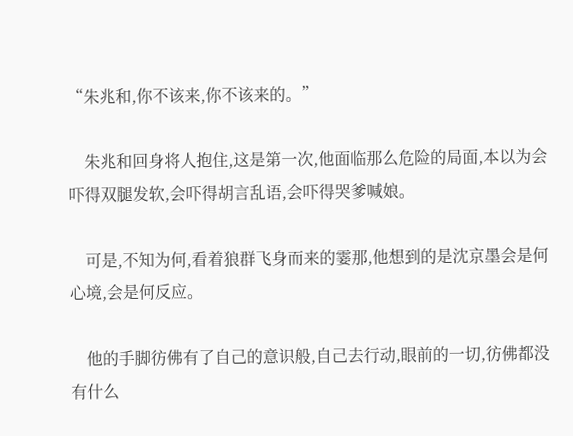“朱兆和,你不该来,你不该来的。”

    朱兆和回身将人抱住,这是第一次,他面临那么危险的局面,本以为会吓得双腿发软,会吓得胡言乱语,会吓得哭爹喊娘。

    可是,不知为何,看着狼群飞身而来的霎那,他想到的是沈京墨会是何心境,会是何反应。

    他的手脚彷佛有了自己的意识般,自己去行动,眼前的一切,彷佛都没有什么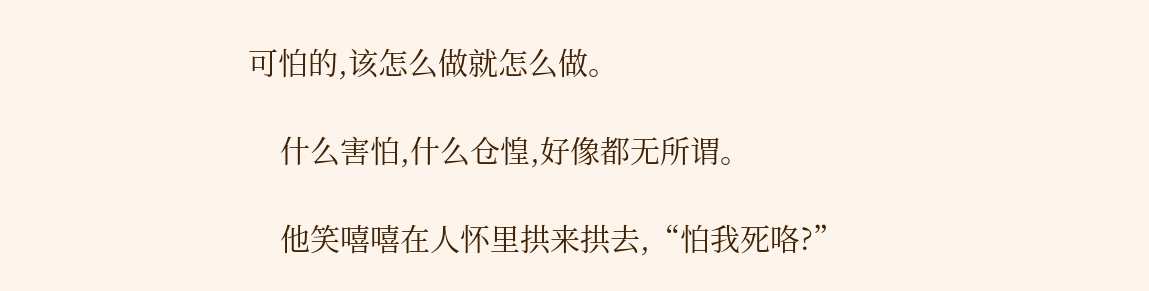可怕的,该怎么做就怎么做。

    什么害怕,什么仓惶,好像都无所谓。

    他笑嘻嘻在人怀里拱来拱去,“怕我死咯?”